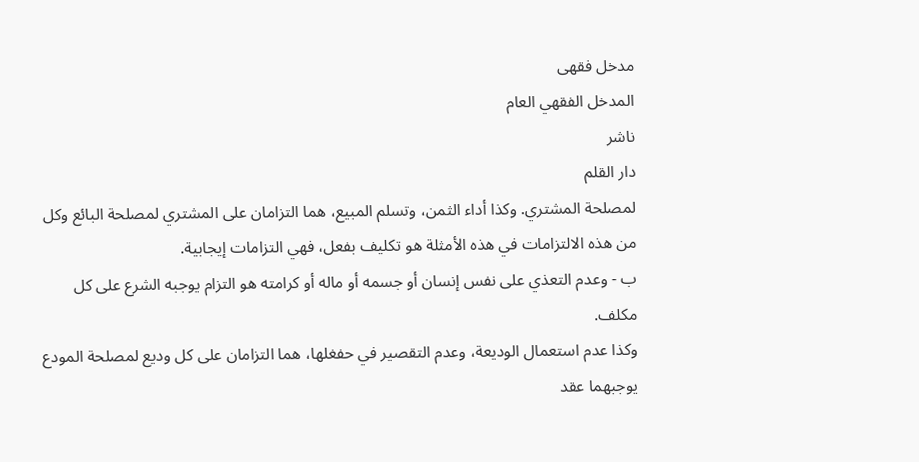مدخل فقهی
المدخل الفقهي العام
ناشر
دار القلم
لمصلحة المشتري. وكذا أداء الثمن، وتسلم المبيع، هما التزامان على المشتري لمصلحة البائع وكل من هذه الالتزامات في هذه الأمثلة هو تكليف بفعل، فهي التزامات إيجابية.
ب - وعدم التعذي على نفس إنسان أو جسمه أو ماله أو كرامته هو التزام يوجبه الشرع على كل مكلف.
وكذا عدم استعمال الوديعة، وعدم التقصير في حفغلها، هما التزامان على كل وديع لمصلحة المودع يوجبهما عقد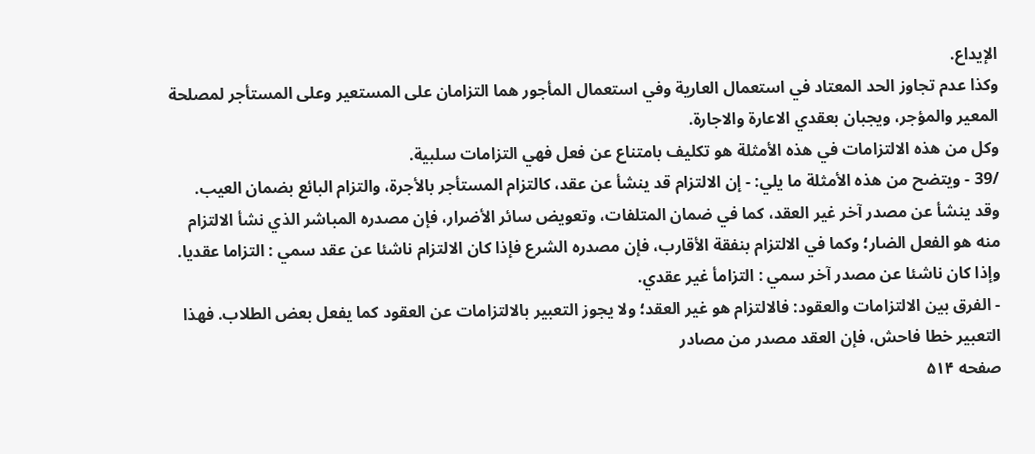الإيداع.
وكذا عدم تجاوز الحد المعتاد في استعمال العارية وفي استعمال المأجور هما التزامان على المستعير وعلى المستأجر لمصلحة المعير والمؤجر، ويجبان بعقدي الاعارة والاجارة.
وكل من هذه الالتزامات في هذه الأمثلة هو تكليف بامتناع عن فعل فهي التزامات سلبية.
/39 - ويتضح من هذه الأمثلة ما يلي: - إن الالتزام قد ينشأ عن عقد، كالتزام المستأجر بالأجرة، والتزام البائع بضمان العيب. وقد ينشأ عن مصدر آخر غير العقد، كما في ضمان المتلفات، وتعويض سائر الأضرار، فإن مصدره المباشر الذي نشأ الالتزام منه هو الفعل الضار؛ وكما في الالتزام بنفقة الأقارب، فإن مصدره الشرع فإذا كان الالتزام ناشئا عن عقد سمي : التزاما عقديا.
وإذا كان ناشئا عن مصدر آخر سمي : التزامأ غير عقدي.
- الفرق بين الالتزامات والعقود: فالالتزام هو غير العقد؛ ولا يجوز التعبير بالالتزامات عن العقود كما يفعل بعض الطلاب. فهذا التعبير خطا فاحش، فإن العقد مصدر من مصادر
صفحه ۵۱۴